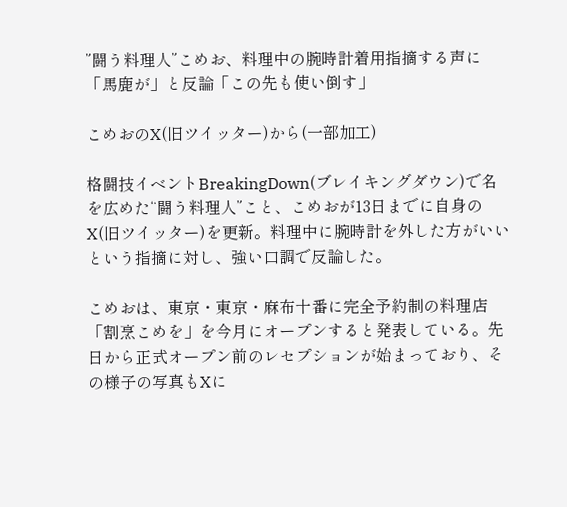”闘う料理人”こめお、料理中の腕時計着用指摘する声に「馬鹿が」と反論「この先も使い倒す」

こめおのX(旧ツイッター)から(一部加工)

格闘技イベントBreakingDown(ブレイキングダウン)で名を広めた“闘う料理人”こと、こめおが13日までに自身のX(旧ツイッター)を更新。料理中に腕時計を外した方がいいという指摘に対し、強い口調で反論した。

こめおは、東京・東京・麻布十番に完全予約制の料理店「割烹こめを」を今月にオープンすると発表している。先日から正式オープン前のレセプションが始まっており、その様子の写真もXに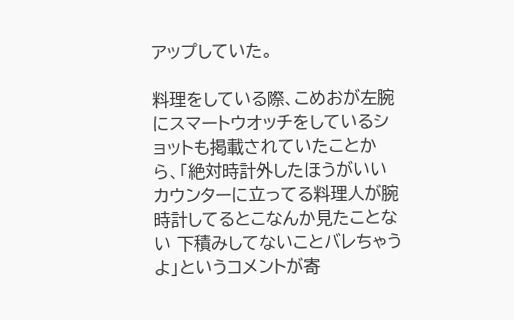アップしていた。

料理をしている際、こめおが左腕にスマートウオッチをしているショットも掲載されていたことから、「絶対時計外したほうがいい カウンターに立ってる料理人が腕時計してるとこなんか見たことない 下積みしてないことバレちゃうよ」というコメントが寄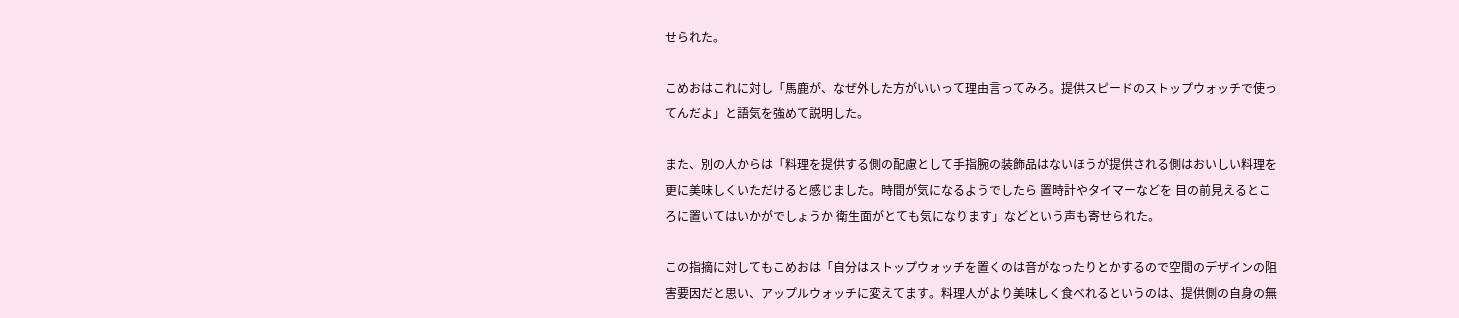せられた。

こめおはこれに対し「馬鹿が、なぜ外した方がいいって理由言ってみろ。提供スピードのストップウォッチで使ってんだよ」と語気を強めて説明した。

また、別の人からは「料理を提供する側の配慮として手指腕の装飾品はないほうが提供される側はおいしい料理を更に美味しくいただけると感じました。時間が気になるようでしたら 置時計やタイマーなどを 目の前見えるところに置いてはいかがでしょうか 衛生面がとても気になります」などという声も寄せられた。

この指摘に対してもこめおは「自分はストップウォッチを置くのは音がなったりとかするので空間のデザインの阻害要因だと思い、アップルウォッチに変えてます。料理人がより美味しく食べれるというのは、提供側の自身の無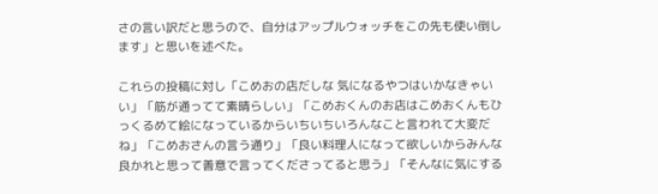さの言い訳だと思うので、自分はアップルウォッチをこの先も使い倒します」と思いを述べた。

これらの投稿に対し「こめおの店だしな 気になるやつはいかなきゃいい」「筋が通ってて素晴らしい」「こめおくんのお店はこめおくんもひっくるめて絵になっているからいちいちいろんなこと言われて大変だね」「こめおさんの言う通り」「良い料理人になって欲しいからみんな良かれと思って善意で言ってくださってると思う」「そんなに気にする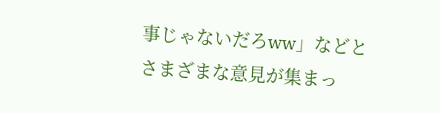事じゃないだろww」などとさまざまな意見が集まっ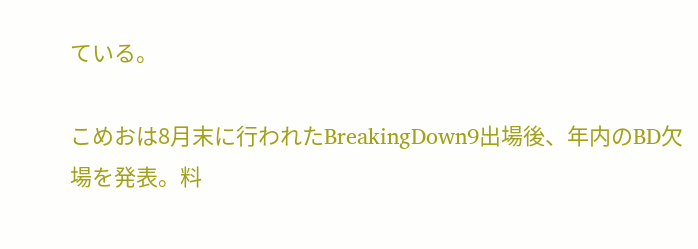ている。

こめおは8月末に行われたBreakingDown9出場後、年内のBD欠場を発表。料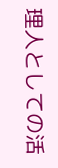理人としての活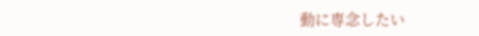動に専念したい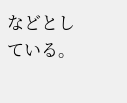などとしている。